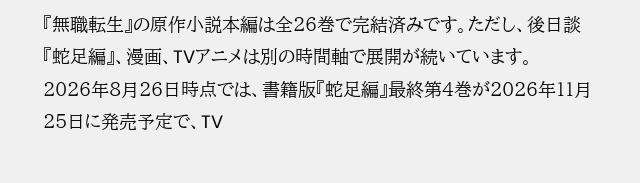『無職転生』の原作小説本編は全26巻で完結済みです。ただし、後日談『蛇足編』、漫画、TVアニメは別の時間軸で展開が続いています。
2026年8月26日時点では、書籍版『蛇足編』最終第4巻が2026年11月25日に発売予定で、TV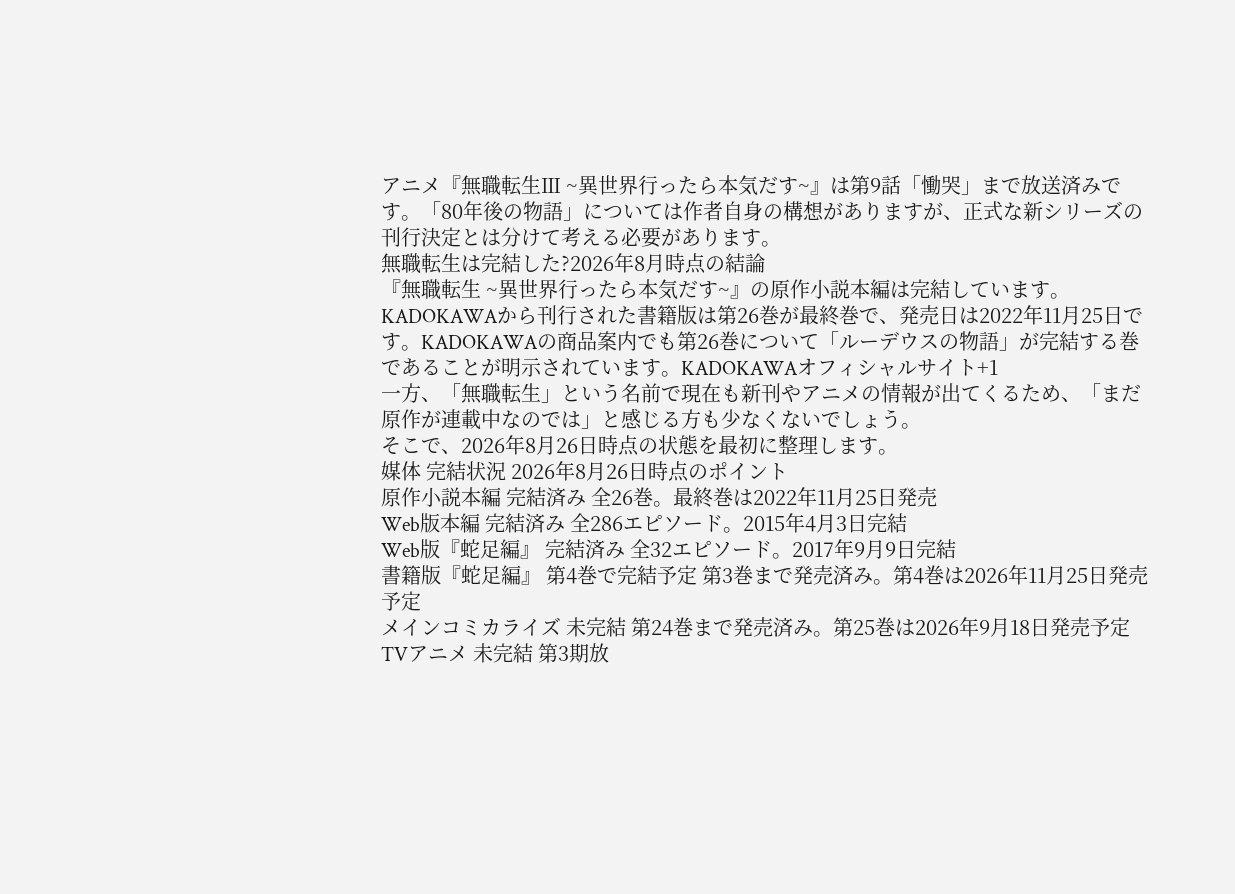アニメ『無職転生Ⅲ ~異世界行ったら本気だす~』は第9話「慟哭」まで放送済みです。「80年後の物語」については作者自身の構想がありますが、正式な新シリーズの刊行決定とは分けて考える必要があります。
無職転生は完結した?2026年8月時点の結論
『無職転生 ~異世界行ったら本気だす~』の原作小説本編は完結しています。
KADOKAWAから刊行された書籍版は第26巻が最終巻で、発売日は2022年11月25日です。KADOKAWAの商品案内でも第26巻について「ルーデウスの物語」が完結する巻であることが明示されています。KADOKAWAオフィシャルサイト+1
一方、「無職転生」という名前で現在も新刊やアニメの情報が出てくるため、「まだ原作が連載中なのでは」と感じる方も少なくないでしょう。
そこで、2026年8月26日時点の状態を最初に整理します。
媒体 完結状況 2026年8月26日時点のポイント
原作小説本編 完結済み 全26巻。最終巻は2022年11月25日発売
Web版本編 完結済み 全286エピソード。2015年4月3日完結
Web版『蛇足編』 完結済み 全32エピソード。2017年9月9日完結
書籍版『蛇足編』 第4巻で完結予定 第3巻まで発売済み。第4巻は2026年11月25日発売予定
メインコミカライズ 未完結 第24巻まで発売済み。第25巻は2026年9月18日発売予定
TVアニメ 未完結 第3期放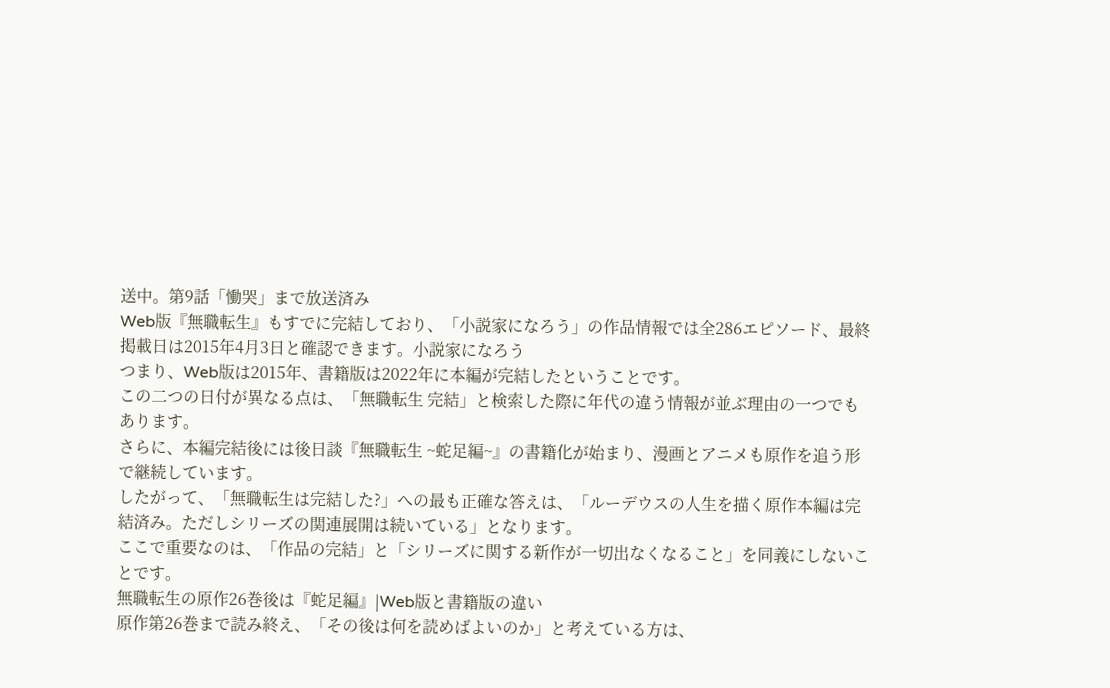送中。第9話「慟哭」まで放送済み
Web版『無職転生』もすでに完結しており、「小説家になろう」の作品情報では全286エピソード、最終掲載日は2015年4月3日と確認できます。小説家になろう
つまり、Web版は2015年、書籍版は2022年に本編が完結したということです。
この二つの日付が異なる点は、「無職転生 完結」と検索した際に年代の違う情報が並ぶ理由の一つでもあります。
さらに、本編完結後には後日談『無職転生 ~蛇足編~』の書籍化が始まり、漫画とアニメも原作を追う形で継続しています。
したがって、「無職転生は完結した?」への最も正確な答えは、「ルーデウスの人生を描く原作本編は完結済み。ただしシリーズの関連展開は続いている」となります。
ここで重要なのは、「作品の完結」と「シリーズに関する新作が一切出なくなること」を同義にしないことです。
無職転生の原作26巻後は『蛇足編』|Web版と書籍版の違い
原作第26巻まで読み終え、「その後は何を読めばよいのか」と考えている方は、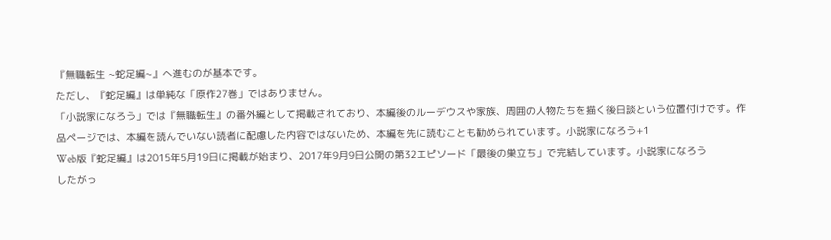『無職転生 ~蛇足編~』へ進むのが基本です。
ただし、『蛇足編』は単純な「原作27巻」ではありません。
「小説家になろう」では『無職転生』の番外編として掲載されており、本編後のルーデウスや家族、周囲の人物たちを描く後日談という位置付けです。作品ページでは、本編を読んでいない読者に配慮した内容ではないため、本編を先に読むことも勧められています。小説家になろう+1
Web版『蛇足編』は2015年5月19日に掲載が始まり、2017年9月9日公開の第32エピソード「最後の巣立ち」で完結しています。小説家になろう
したがっ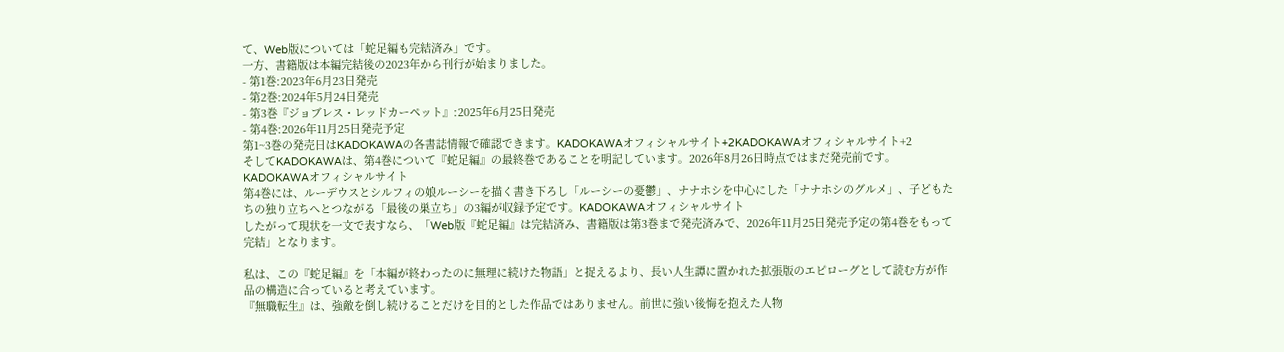て、Web版については「蛇足編も完結済み」です。
一方、書籍版は本編完結後の2023年から刊行が始まりました。
- 第1巻:2023年6月23日発売
- 第2巻:2024年5月24日発売
- 第3巻『ジョブレス・レッドカーペット』:2025年6月25日発売
- 第4巻:2026年11月25日発売予定
第1~3巻の発売日はKADOKAWAの各書誌情報で確認できます。KADOKAWAオフィシャルサイト+2KADOKAWAオフィシャルサイト+2
そしてKADOKAWAは、第4巻について『蛇足編』の最終巻であることを明記しています。2026年8月26日時点ではまだ発売前です。KADOKAWAオフィシャルサイト
第4巻には、ルーデウスとシルフィの娘ルーシーを描く書き下ろし「ルーシーの憂鬱」、ナナホシを中心にした「ナナホシのグルメ」、子どもたちの独り立ちへとつながる「最後の巣立ち」の3編が収録予定です。KADOKAWAオフィシャルサイト
したがって現状を一文で表すなら、「Web版『蛇足編』は完結済み、書籍版は第3巻まで発売済みで、2026年11月25日発売予定の第4巻をもって完結」となります。

私は、この『蛇足編』を「本編が終わったのに無理に続けた物語」と捉えるより、長い人生譚に置かれた拡張版のエピローグとして読む方が作品の構造に合っていると考えています。
『無職転生』は、強敵を倒し続けることだけを目的とした作品ではありません。前世に強い後悔を抱えた人物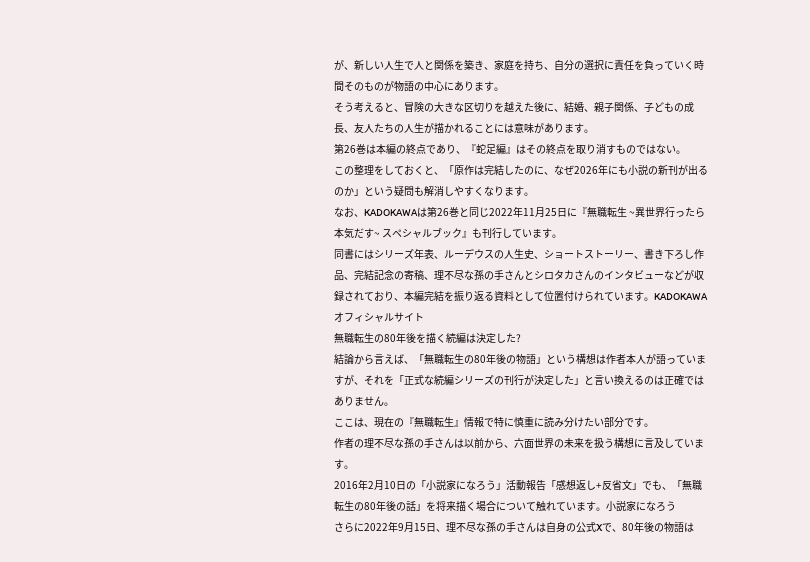が、新しい人生で人と関係を築き、家庭を持ち、自分の選択に責任を負っていく時間そのものが物語の中心にあります。
そう考えると、冒険の大きな区切りを越えた後に、結婚、親子関係、子どもの成長、友人たちの人生が描かれることには意味があります。
第26巻は本編の終点であり、『蛇足編』はその終点を取り消すものではない。
この整理をしておくと、「原作は完結したのに、なぜ2026年にも小説の新刊が出るのか」という疑問も解消しやすくなります。
なお、KADOKAWAは第26巻と同じ2022年11月25日に『無職転生 ~異世界行ったら本気だす~ スペシャルブック』も刊行しています。
同書にはシリーズ年表、ルーデウスの人生史、ショートストーリー、書き下ろし作品、完結記念の寄稿、理不尽な孫の手さんとシロタカさんのインタビューなどが収録されており、本編完結を振り返る資料として位置付けられています。KADOKAWAオフィシャルサイト
無職転生の80年後を描く続編は決定した?
結論から言えば、「無職転生の80年後の物語」という構想は作者本人が語っていますが、それを「正式な続編シリーズの刊行が決定した」と言い換えるのは正確ではありません。
ここは、現在の『無職転生』情報で特に慎重に読み分けたい部分です。
作者の理不尽な孫の手さんは以前から、六面世界の未来を扱う構想に言及しています。
2016年2月10日の「小説家になろう」活動報告「感想返し+反省文」でも、「無職転生の80年後の話」を将来描く場合について触れています。小説家になろう
さらに2022年9月15日、理不尽な孫の手さんは自身の公式Xで、80年後の物語は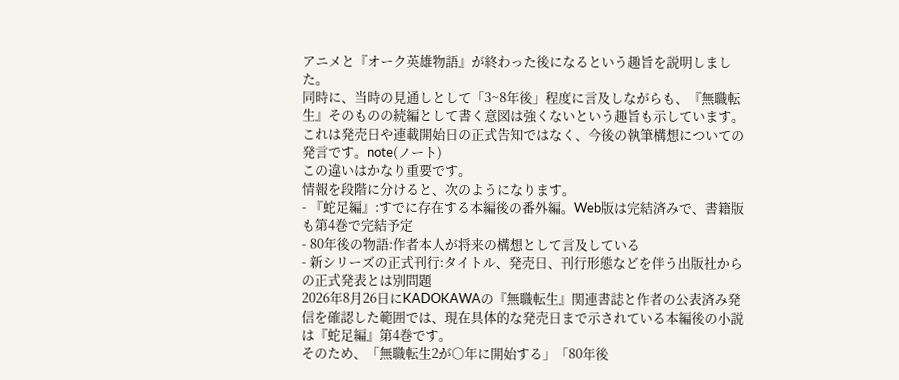アニメと『オーク英雄物語』が終わった後になるという趣旨を説明しました。
同時に、当時の見通しとして「3~8年後」程度に言及しながらも、『無職転生』そのものの続編として書く意図は強くないという趣旨も示しています。これは発売日や連載開始日の正式告知ではなく、今後の執筆構想についての発言です。note(ノート)
この違いはかなり重要です。
情報を段階に分けると、次のようになります。
- 『蛇足編』:すでに存在する本編後の番外編。Web版は完結済みで、書籍版も第4巻で完結予定
- 80年後の物語:作者本人が将来の構想として言及している
- 新シリーズの正式刊行:タイトル、発売日、刊行形態などを伴う出版社からの正式発表とは別問題
2026年8月26日にKADOKAWAの『無職転生』関連書誌と作者の公表済み発信を確認した範囲では、現在具体的な発売日まで示されている本編後の小説は『蛇足編』第4巻です。
そのため、「無職転生2が○年に開始する」「80年後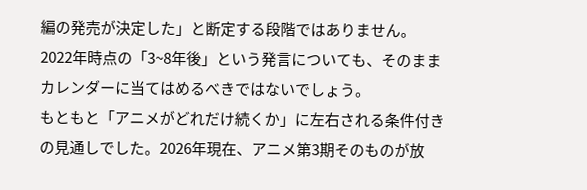編の発売が決定した」と断定する段階ではありません。
2022年時点の「3~8年後」という発言についても、そのままカレンダーに当てはめるべきではないでしょう。
もともと「アニメがどれだけ続くか」に左右される条件付きの見通しでした。2026年現在、アニメ第3期そのものが放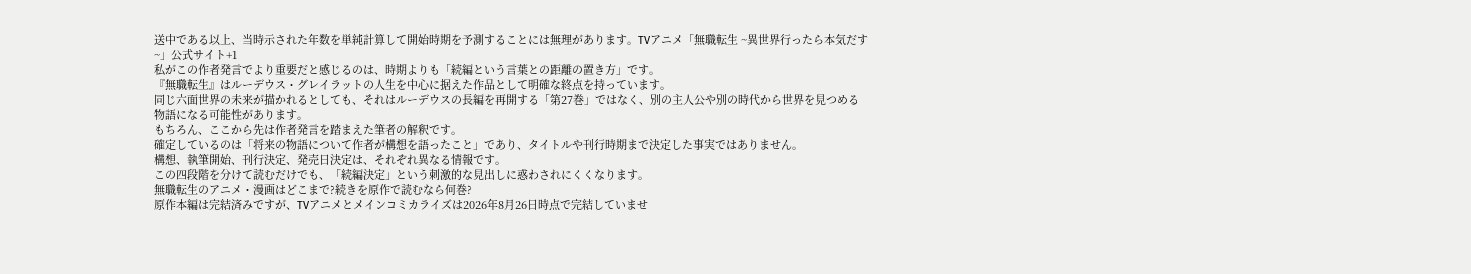送中である以上、当時示された年数を単純計算して開始時期を予測することには無理があります。TVアニメ「無職転生 ~異世界行ったら本気だす~」公式サイト+1
私がこの作者発言でより重要だと感じるのは、時期よりも「続編という言葉との距離の置き方」です。
『無職転生』はルーデウス・グレイラットの人生を中心に据えた作品として明確な終点を持っています。
同じ六面世界の未来が描かれるとしても、それはルーデウスの長編を再開する「第27巻」ではなく、別の主人公や別の時代から世界を見つめる物語になる可能性があります。
もちろん、ここから先は作者発言を踏まえた筆者の解釈です。
確定しているのは「将来の物語について作者が構想を語ったこと」であり、タイトルや刊行時期まで決定した事実ではありません。
構想、執筆開始、刊行決定、発売日決定は、それぞれ異なる情報です。
この四段階を分けて読むだけでも、「続編決定」という刺激的な見出しに惑わされにくくなります。
無職転生のアニメ・漫画はどこまで?続きを原作で読むなら何巻?
原作本編は完結済みですが、TVアニメとメインコミカライズは2026年8月26日時点で完結していませ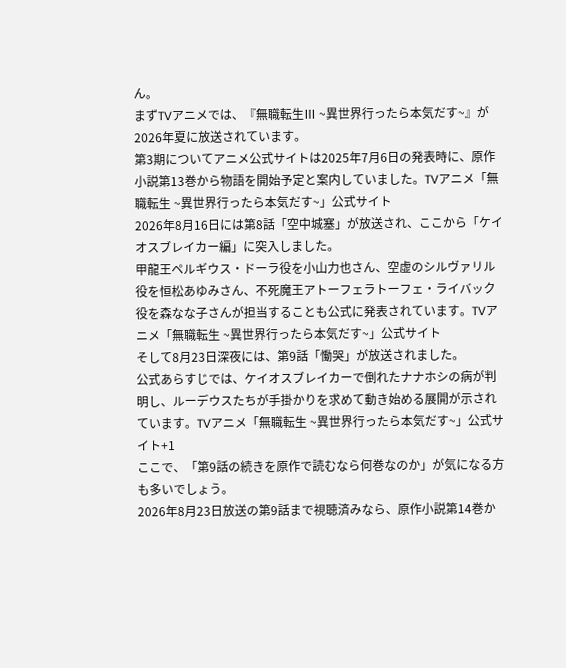ん。
まずTVアニメでは、『無職転生Ⅲ ~異世界行ったら本気だす~』が2026年夏に放送されています。
第3期についてアニメ公式サイトは2025年7月6日の発表時に、原作小説第13巻から物語を開始予定と案内していました。TVアニメ「無職転生 ~異世界行ったら本気だす~」公式サイト
2026年8月16日には第8話「空中城塞」が放送され、ここから「ケイオスブレイカー編」に突入しました。
甲龍王ペルギウス・ドーラ役を小山力也さん、空虚のシルヴァリル役を恒松あゆみさん、不死魔王アトーフェラトーフェ・ライバック役を森なな子さんが担当することも公式に発表されています。TVアニメ「無職転生 ~異世界行ったら本気だす~」公式サイト
そして8月23日深夜には、第9話「慟哭」が放送されました。
公式あらすじでは、ケイオスブレイカーで倒れたナナホシの病が判明し、ルーデウスたちが手掛かりを求めて動き始める展開が示されています。TVアニメ「無職転生 ~異世界行ったら本気だす~」公式サイト+1
ここで、「第9話の続きを原作で読むなら何巻なのか」が気になる方も多いでしょう。
2026年8月23日放送の第9話まで視聴済みなら、原作小説第14巻か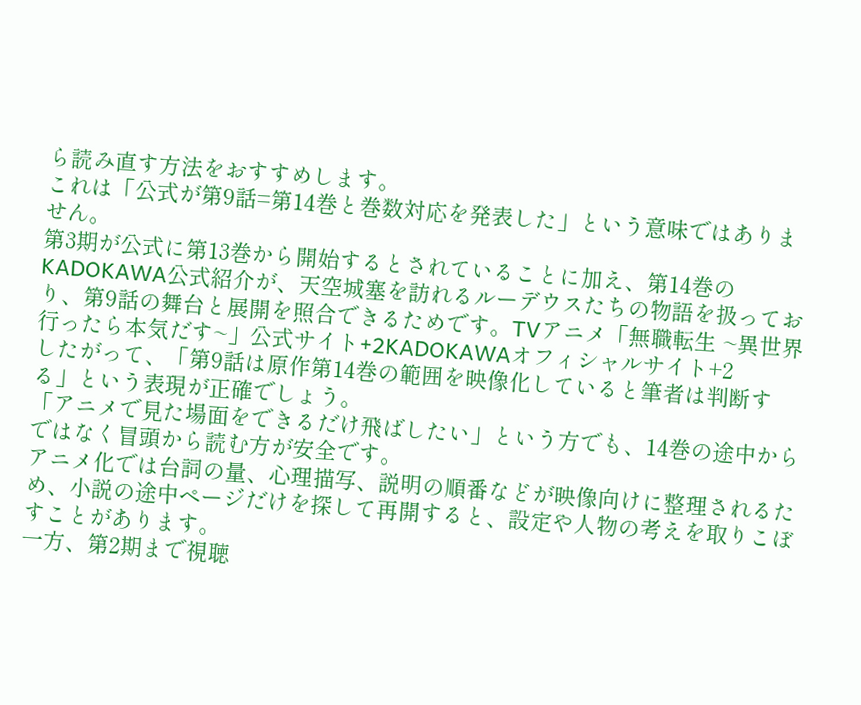ら読み直す方法をおすすめします。
これは「公式が第9話=第14巻と巻数対応を発表した」という意味ではありません。
第3期が公式に第13巻から開始するとされていることに加え、第14巻のKADOKAWA公式紹介が、天空城塞を訪れるルーデウスたちの物語を扱っており、第9話の舞台と展開を照合できるためです。TVアニメ「無職転生 ~異世界行ったら本気だす~」公式サイト+2KADOKAWAオフィシャルサイト+2
したがって、「第9話は原作第14巻の範囲を映像化していると筆者は判断する」という表現が正確でしょう。
「アニメで見た場面をできるだけ飛ばしたい」という方でも、14巻の途中からではなく冒頭から読む方が安全です。
アニメ化では台詞の量、心理描写、説明の順番などが映像向けに整理されるため、小説の途中ページだけを探して再開すると、設定や人物の考えを取りこぼすことがあります。
一方、第2期まで視聴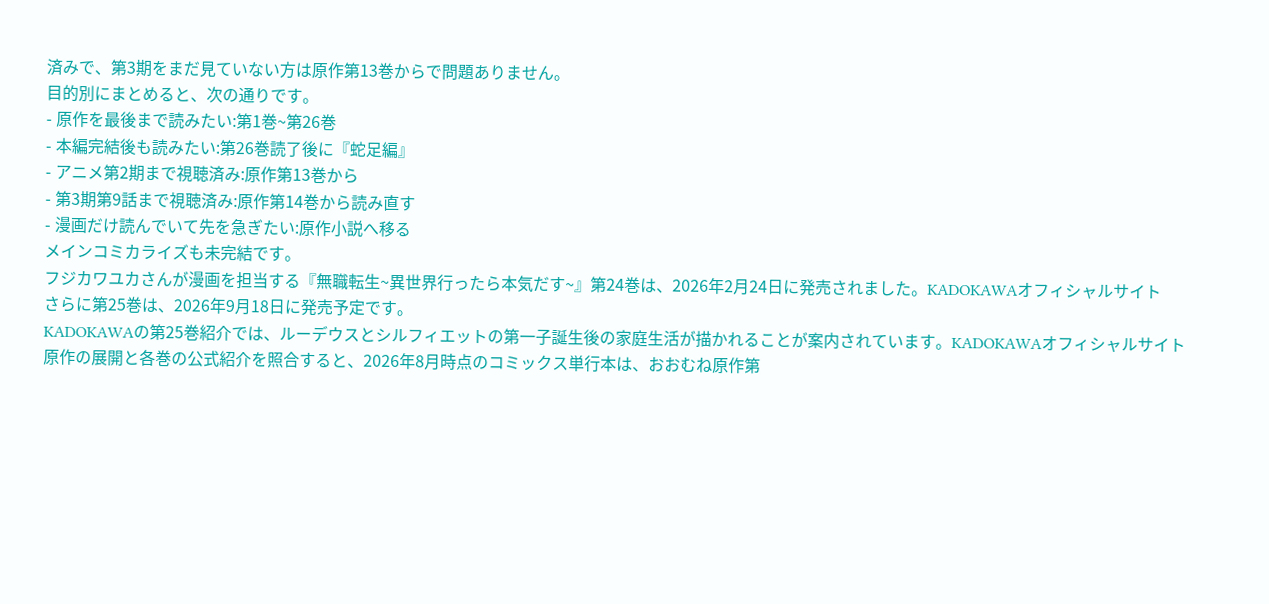済みで、第3期をまだ見ていない方は原作第13巻からで問題ありません。
目的別にまとめると、次の通りです。
- 原作を最後まで読みたい:第1巻~第26巻
- 本編完結後も読みたい:第26巻読了後に『蛇足編』
- アニメ第2期まで視聴済み:原作第13巻から
- 第3期第9話まで視聴済み:原作第14巻から読み直す
- 漫画だけ読んでいて先を急ぎたい:原作小説へ移る
メインコミカライズも未完結です。
フジカワユカさんが漫画を担当する『無職転生~異世界行ったら本気だす~』第24巻は、2026年2月24日に発売されました。KADOKAWAオフィシャルサイト
さらに第25巻は、2026年9月18日に発売予定です。
KADOKAWAの第25巻紹介では、ルーデウスとシルフィエットの第一子誕生後の家庭生活が描かれることが案内されています。KADOKAWAオフィシャルサイト
原作の展開と各巻の公式紹介を照合すると、2026年8月時点のコミックス単行本は、おおむね原作第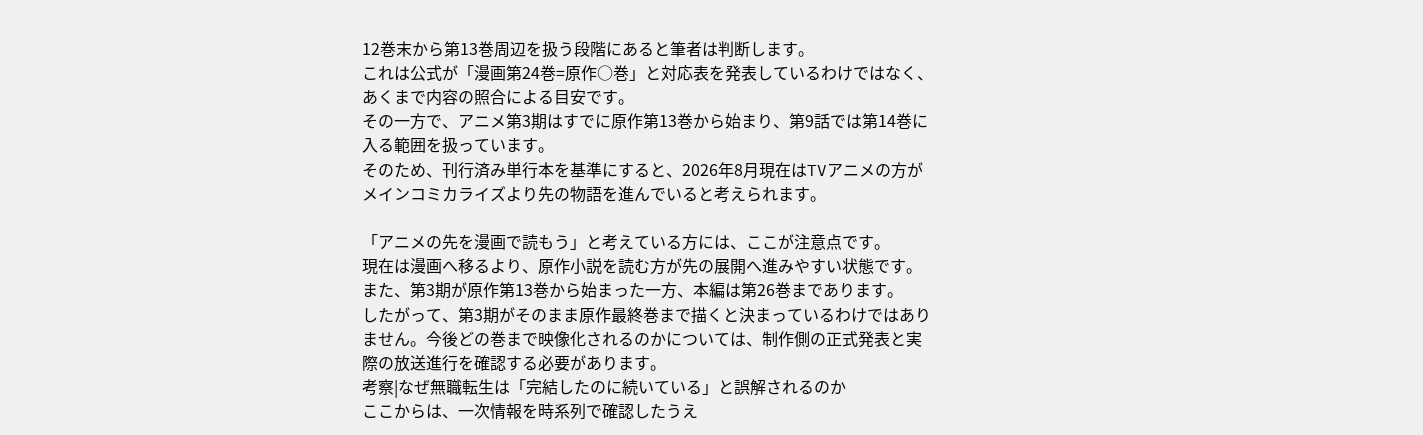12巻末から第13巻周辺を扱う段階にあると筆者は判断します。
これは公式が「漫画第24巻=原作○巻」と対応表を発表しているわけではなく、あくまで内容の照合による目安です。
その一方で、アニメ第3期はすでに原作第13巻から始まり、第9話では第14巻に入る範囲を扱っています。
そのため、刊行済み単行本を基準にすると、2026年8月現在はTVアニメの方がメインコミカライズより先の物語を進んでいると考えられます。

「アニメの先を漫画で読もう」と考えている方には、ここが注意点です。
現在は漫画へ移るより、原作小説を読む方が先の展開へ進みやすい状態です。
また、第3期が原作第13巻から始まった一方、本編は第26巻まであります。
したがって、第3期がそのまま原作最終巻まで描くと決まっているわけではありません。今後どの巻まで映像化されるのかについては、制作側の正式発表と実際の放送進行を確認する必要があります。
考察|なぜ無職転生は「完結したのに続いている」と誤解されるのか
ここからは、一次情報を時系列で確認したうえ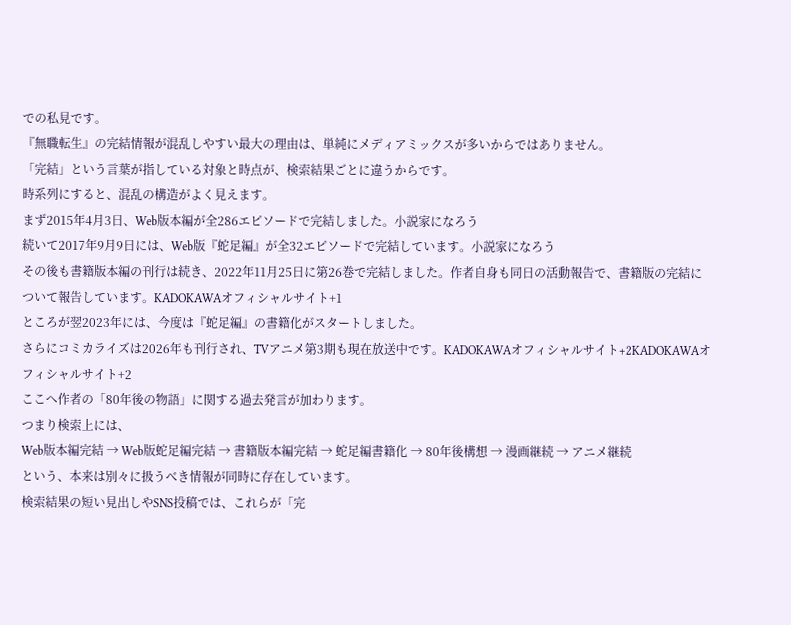での私見です。
『無職転生』の完結情報が混乱しやすい最大の理由は、単純にメディアミックスが多いからではありません。
「完結」という言葉が指している対象と時点が、検索結果ごとに違うからです。
時系列にすると、混乱の構造がよく見えます。
まず2015年4月3日、Web版本編が全286エピソードで完結しました。小説家になろう
続いて2017年9月9日には、Web版『蛇足編』が全32エピソードで完結しています。小説家になろう
その後も書籍版本編の刊行は続き、2022年11月25日に第26巻で完結しました。作者自身も同日の活動報告で、書籍版の完結について報告しています。KADOKAWAオフィシャルサイト+1
ところが翌2023年には、今度は『蛇足編』の書籍化がスタートしました。
さらにコミカライズは2026年も刊行され、TVアニメ第3期も現在放送中です。KADOKAWAオフィシャルサイト+2KADOKAWAオフィシャルサイト+2
ここへ作者の「80年後の物語」に関する過去発言が加わります。
つまり検索上には、
Web版本編完結 → Web版蛇足編完結 → 書籍版本編完結 → 蛇足編書籍化 → 80年後構想 → 漫画継続 → アニメ継続
という、本来は別々に扱うべき情報が同時に存在しています。
検索結果の短い見出しやSNS投稿では、これらが「完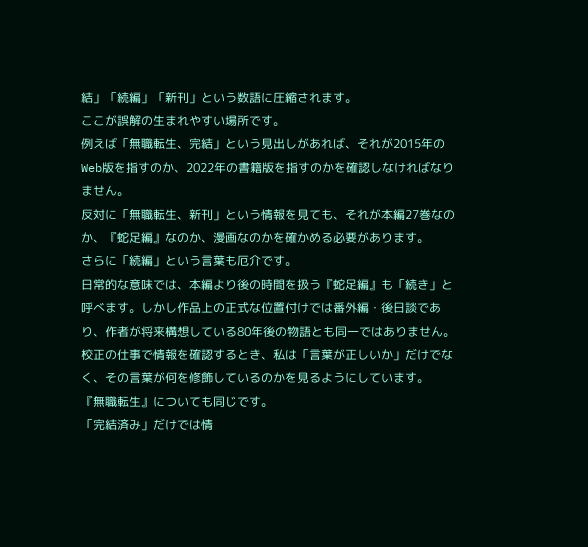結」「続編」「新刊」という数語に圧縮されます。
ここが誤解の生まれやすい場所です。
例えば「無職転生、完結」という見出しがあれば、それが2015年のWeb版を指すのか、2022年の書籍版を指すのかを確認しなければなりません。
反対に「無職転生、新刊」という情報を見ても、それが本編27巻なのか、『蛇足編』なのか、漫画なのかを確かめる必要があります。
さらに「続編」という言葉も厄介です。
日常的な意味では、本編より後の時間を扱う『蛇足編』も「続き」と呼べます。しかし作品上の正式な位置付けでは番外編・後日談であり、作者が将来構想している80年後の物語とも同一ではありません。
校正の仕事で情報を確認するとき、私は「言葉が正しいか」だけでなく、その言葉が何を修飾しているのかを見るようにしています。
『無職転生』についても同じです。
「完結済み」だけでは情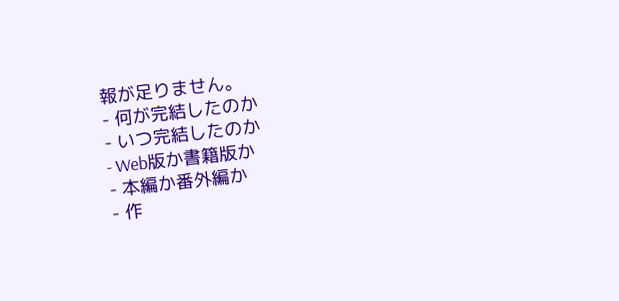報が足りません。
- 何が完結したのか
- いつ完結したのか
- Web版か書籍版か
- 本編か番外編か
- 作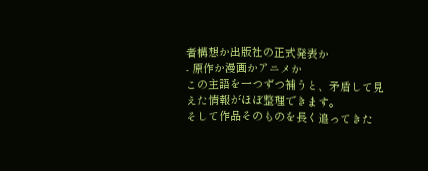者構想か出版社の正式発表か
- 原作か漫画かアニメか
この主語を一つずつ補うと、矛盾して見えた情報がほぼ整理できます。
そして作品そのものを長く追ってきた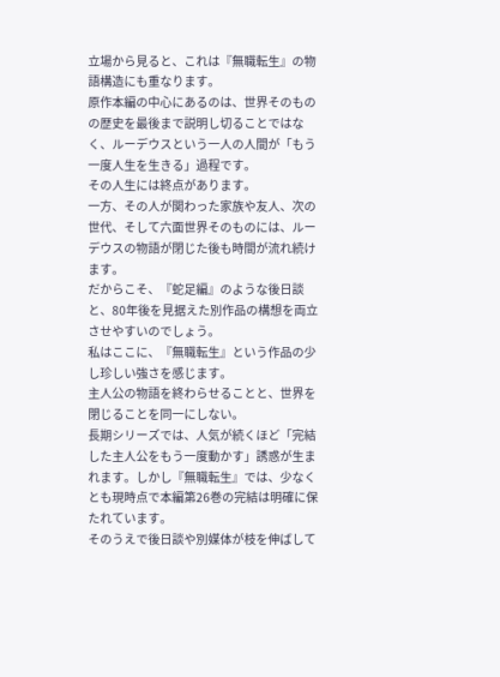立場から見ると、これは『無職転生』の物語構造にも重なります。
原作本編の中心にあるのは、世界そのものの歴史を最後まで説明し切ることではなく、ルーデウスという一人の人間が「もう一度人生を生きる」過程です。
その人生には終点があります。
一方、その人が関わった家族や友人、次の世代、そして六面世界そのものには、ルーデウスの物語が閉じた後も時間が流れ続けます。
だからこそ、『蛇足編』のような後日談と、80年後を見据えた別作品の構想を両立させやすいのでしょう。
私はここに、『無職転生』という作品の少し珍しい強さを感じます。
主人公の物語を終わらせることと、世界を閉じることを同一にしない。
長期シリーズでは、人気が続くほど「完結した主人公をもう一度動かす」誘惑が生まれます。しかし『無職転生』では、少なくとも現時点で本編第26巻の完結は明確に保たれています。
そのうえで後日談や別媒体が枝を伸ばして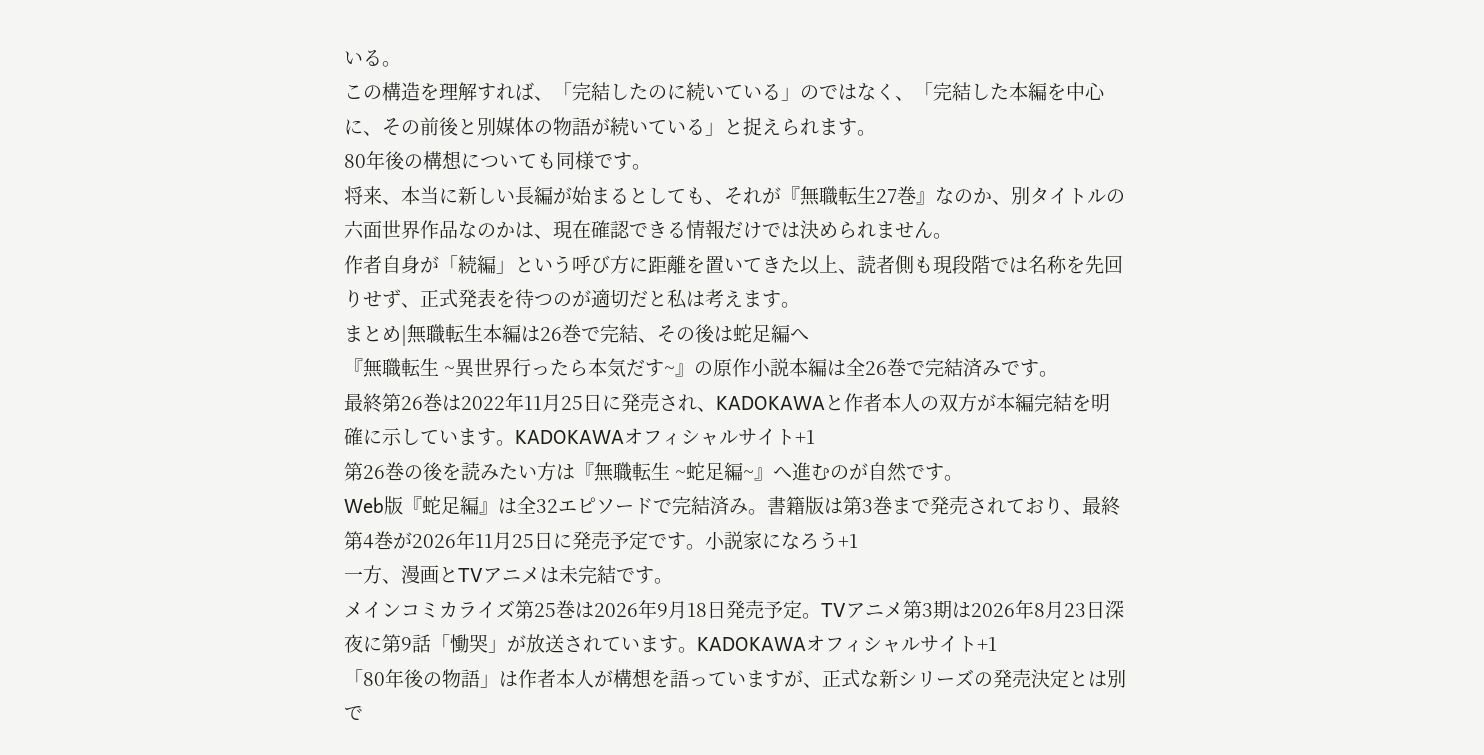いる。
この構造を理解すれば、「完結したのに続いている」のではなく、「完結した本編を中心に、その前後と別媒体の物語が続いている」と捉えられます。
80年後の構想についても同様です。
将来、本当に新しい長編が始まるとしても、それが『無職転生27巻』なのか、別タイトルの六面世界作品なのかは、現在確認できる情報だけでは決められません。
作者自身が「続編」という呼び方に距離を置いてきた以上、読者側も現段階では名称を先回りせず、正式発表を待つのが適切だと私は考えます。
まとめ|無職転生本編は26巻で完結、その後は蛇足編へ
『無職転生 ~異世界行ったら本気だす~』の原作小説本編は全26巻で完結済みです。
最終第26巻は2022年11月25日に発売され、KADOKAWAと作者本人の双方が本編完結を明確に示しています。KADOKAWAオフィシャルサイト+1
第26巻の後を読みたい方は『無職転生 ~蛇足編~』へ進むのが自然です。
Web版『蛇足編』は全32エピソードで完結済み。書籍版は第3巻まで発売されており、最終第4巻が2026年11月25日に発売予定です。小説家になろう+1
一方、漫画とTVアニメは未完結です。
メインコミカライズ第25巻は2026年9月18日発売予定。TVアニメ第3期は2026年8月23日深夜に第9話「慟哭」が放送されています。KADOKAWAオフィシャルサイト+1
「80年後の物語」は作者本人が構想を語っていますが、正式な新シリーズの発売決定とは別で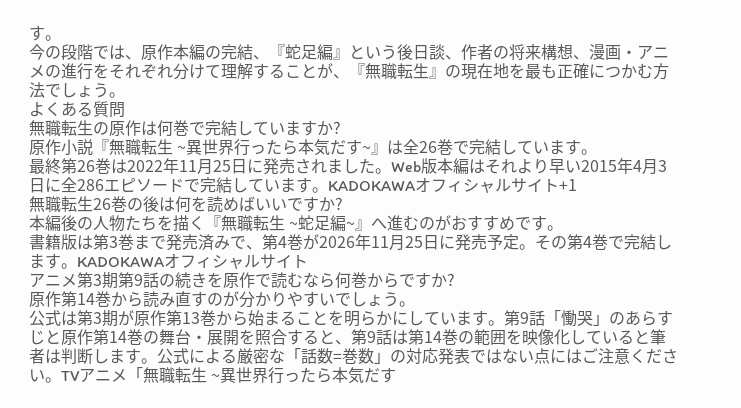す。
今の段階では、原作本編の完結、『蛇足編』という後日談、作者の将来構想、漫画・アニメの進行をそれぞれ分けて理解することが、『無職転生』の現在地を最も正確につかむ方法でしょう。
よくある質問
無職転生の原作は何巻で完結していますか?
原作小説『無職転生 ~異世界行ったら本気だす~』は全26巻で完結しています。
最終第26巻は2022年11月25日に発売されました。Web版本編はそれより早い2015年4月3日に全286エピソードで完結しています。KADOKAWAオフィシャルサイト+1
無職転生26巻の後は何を読めばいいですか?
本編後の人物たちを描く『無職転生 ~蛇足編~』へ進むのがおすすめです。
書籍版は第3巻まで発売済みで、第4巻が2026年11月25日に発売予定。その第4巻で完結します。KADOKAWAオフィシャルサイト
アニメ第3期第9話の続きを原作で読むなら何巻からですか?
原作第14巻から読み直すのが分かりやすいでしょう。
公式は第3期が原作第13巻から始まることを明らかにしています。第9話「慟哭」のあらすじと原作第14巻の舞台・展開を照合すると、第9話は第14巻の範囲を映像化していると筆者は判断します。公式による厳密な「話数=巻数」の対応発表ではない点にはご注意ください。TVアニメ「無職転生 ~異世界行ったら本気だす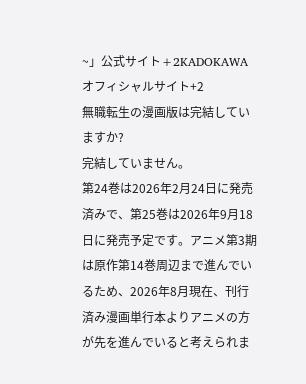~」公式サイト+2KADOKAWAオフィシャルサイト+2
無職転生の漫画版は完結していますか?
完結していません。
第24巻は2026年2月24日に発売済みで、第25巻は2026年9月18日に発売予定です。アニメ第3期は原作第14巻周辺まで進んでいるため、2026年8月現在、刊行済み漫画単行本よりアニメの方が先を進んでいると考えられま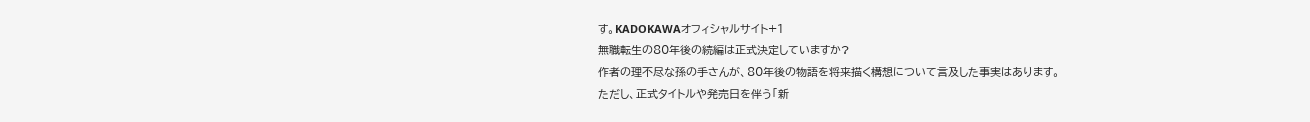す。KADOKAWAオフィシャルサイト+1
無職転生の80年後の続編は正式決定していますか?
作者の理不尽な孫の手さんが、80年後の物語を将来描く構想について言及した事実はあります。
ただし、正式タイトルや発売日を伴う「新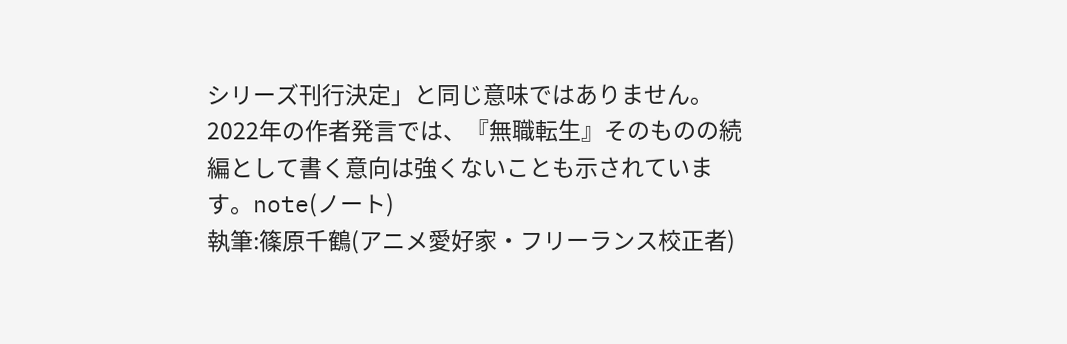シリーズ刊行決定」と同じ意味ではありません。2022年の作者発言では、『無職転生』そのものの続編として書く意向は強くないことも示されています。note(ノート)
執筆:篠原千鶴(アニメ愛好家・フリーランス校正者)